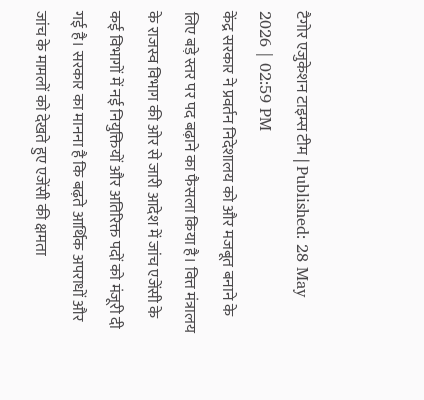टैगोर एजुकेशन टाइम्स टीम | Published: 28 May 2026 | 02:59 PM
केंद्र सरकार ने प्रवर्तन निदेशालय को और मजबूत बनाने के लिए बड़े स्तर पर पद बढ़ाने का फैसला किया है। वित्त मंत्रालय के राजस्व विभाग की ओर से जारी आदेश में जांच एजेंसी के कई विभागों में नई नियुक्तियों और अतिरिक्त पदों को मंजूरी दी गई है। सरकार का मानना है कि बढ़ते आर्थिक अपराधों और जांच के मामलों को देखते हुए एजेंसी की क्षमता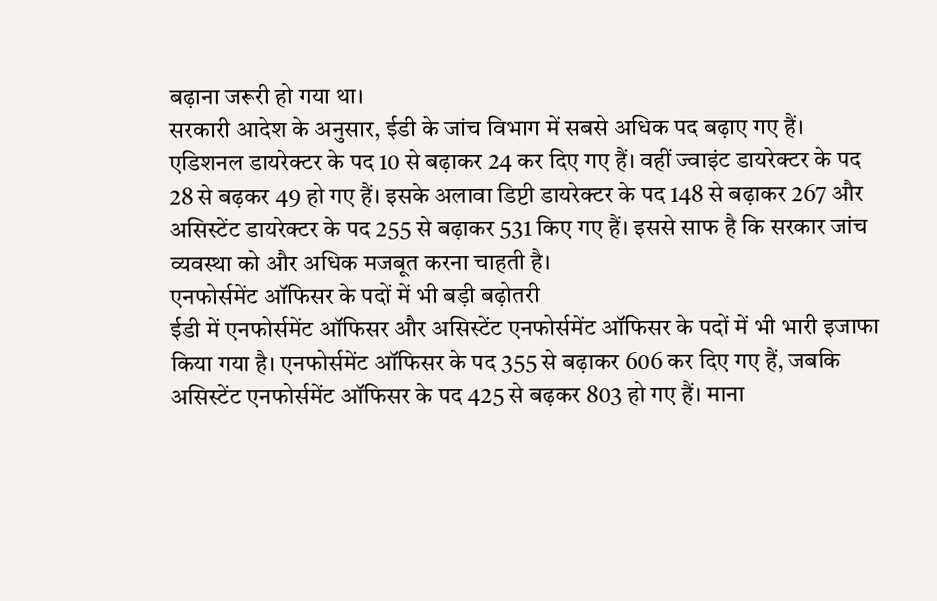बढ़ाना जरूरी हो गया था।
सरकारी आदेश के अनुसार, ईडी के जांच विभाग में सबसे अधिक पद बढ़ाए गए हैं। एडिशनल डायरेक्टर के पद 10 से बढ़ाकर 24 कर दिए गए हैं। वहीं ज्वाइंट डायरेक्टर के पद 28 से बढ़कर 49 हो गए हैं। इसके अलावा डिप्टी डायरेक्टर के पद 148 से बढ़ाकर 267 और असिस्टेंट डायरेक्टर के पद 255 से बढ़ाकर 531 किए गए हैं। इससे साफ है कि सरकार जांच व्यवस्था को और अधिक मजबूत करना चाहती है।
एनफोर्समेंट ऑफिसर के पदों में भी बड़ी बढ़ोतरी
ईडी में एनफोर्समेंट ऑफिसर और असिस्टेंट एनफोर्समेंट ऑफिसर के पदों में भी भारी इजाफा किया गया है। एनफोर्समेंट ऑफिसर के पद 355 से बढ़ाकर 606 कर दिए गए हैं, जबकि असिस्टेंट एनफोर्समेंट ऑफिसर के पद 425 से बढ़कर 803 हो गए हैं। माना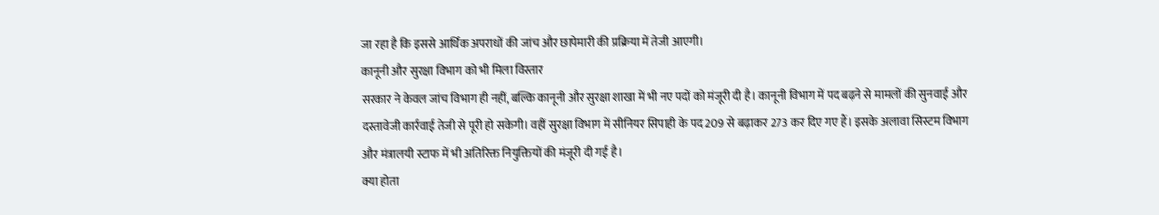जा रहा है कि इससे आर्थिक अपराधों की जांच और छापेमारी की प्रक्रिया में तेजी आएगी।
कानूनी और सुरक्षा विभाग को भी मिला विस्तार
सरकार ने केवल जांच विभाग ही नहीं, बल्कि कानूनी और सुरक्षा शाखा में भी नए पदों को मंजूरी दी है। कानूनी विभाग में पद बढ़ने से मामलों की सुनवाई और दस्तावेजी कार्रवाई तेजी से पूरी हो सकेगी। वहीं सुरक्षा विभाग में सीनियर सिपाही के पद 209 से बढ़ाकर 273 कर दिए गए हैं। इसके अलावा सिस्टम विभाग और मंत्रालयी स्टाफ में भी अतिरिक्त नियुक्तियों की मंजूरी दी गई है।
क्या होता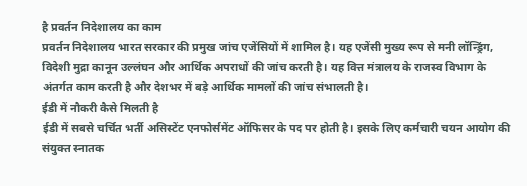है प्रवर्तन निदेशालय का काम
प्रवर्तन निदेशालय भारत सरकार की प्रमुख जांच एजेंसियों में शामिल है। यह एजेंसी मुख्य रूप से मनी लॉन्ड्रिंग, विदेशी मुद्रा कानून उल्लंघन और आर्थिक अपराधों की जांच करती है। यह वित्त मंत्रालय के राजस्व विभाग के अंतर्गत काम करती है और देशभर में बड़े आर्थिक मामलों की जांच संभालती है।
ईडी में नौकरी कैसे मिलती है
ईडी में सबसे चर्चित भर्ती असिस्टेंट एनफोर्समेंट ऑफिसर के पद पर होती है। इसके लिए कर्मचारी चयन आयोग की संयुक्त स्नातक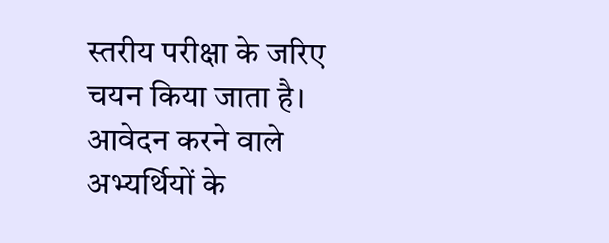स्तरीय परीक्षा के जरिए चयन किया जाता है। आवेदन करने वाले अभ्यर्थियों के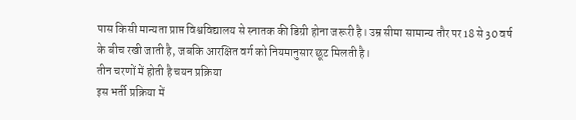पास किसी मान्यता प्राप्त विश्वविद्यालय से स्नातक की डिग्री होना जरूरी है। उम्र सीमा सामान्य तौर पर 18 से 30 वर्ष के बीच रखी जाती है, जबकि आरक्षित वर्ग को नियमानुसार छूट मिलती है।
तीन चरणों में होती है चयन प्रक्रिया
इस भर्ती प्रक्रिया में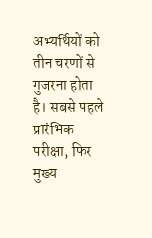अभ्यर्थियों को तीन चरणों से गुजरना होता है। सबसे पहले प्रारंभिक परीक्षा, फिर मुख्य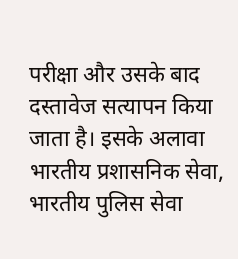परीक्षा और उसके बाद दस्तावेज सत्यापन किया जाता है। इसके अलावा भारतीय प्रशासनिक सेवा, भारतीय पुलिस सेवा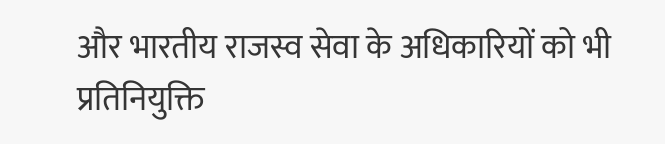और भारतीय राजस्व सेवा के अधिकारियों को भी प्रतिनियुक्ति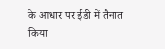के आधार पर ईडी में तैनात किया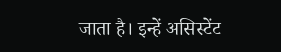जाता है। इन्हें असिस्टेंट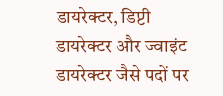डायरेक्टर, डिप्टी डायरेक्टर और ज्वाइंट डायरेक्टर जैसे पदों पर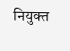नियुक्त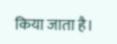किया जाता है।